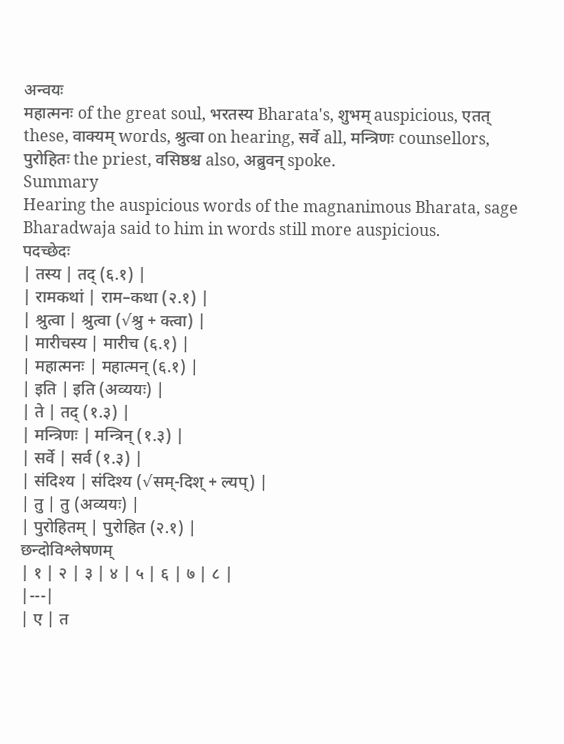अन्वयः
महात्मनः of the great soul, भरतस्य Bharata's, शुभम् auspicious, एतत् these, वाक्यम् words, श्रुत्वा on hearing, सर्वे all, मन्त्रिणः counsellors, पुरोहितः the priest, वसिष्ठश्च also, अब्रुवन् spoke.
Summary
Hearing the auspicious words of the magnanimous Bharata, sage Bharadwaja said to him in words still more auspicious.
पदच्छेदः
| तस्य | तद् (६.१) |
| रामकथां | राम–कथा (२.१) |
| श्रुत्वा | श्रुत्वा (√श्रु + क्त्वा) |
| मारीचस्य | मारीच (६.१) |
| महात्मनः | महात्मन् (६.१) |
| इति | इति (अव्ययः) |
| ते | तद् (१.३) |
| मन्त्रिणः | मन्त्रिन् (१.३) |
| सर्वे | सर्व (१.३) |
| संदिश्य | संदिश्य (√सम्-दिश् + ल्यप्) |
| तु | तु (अव्ययः) |
| पुरोहितम् | पुरोहित (२.१) |
छन्दोविश्लेषणम्
| १ | २ | ३ | ४ | ५ | ६ | ७ | ८ |
|---|
| ए | त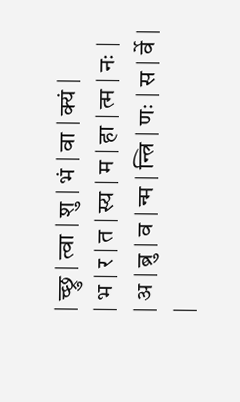| च्छ्रु | त्वा | शु | भं | वा | क्यं |
| भ | र | त | स्य | म | हा | त्म | नः |
| अ | ब्रु | व | न्म | न्त्रि | णः | स | र्वे |
|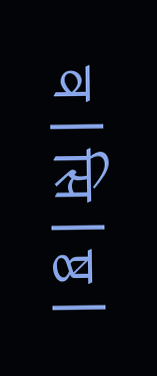व | सि | ष्ठ |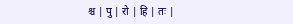श्च | पु | रो | हि | तः |